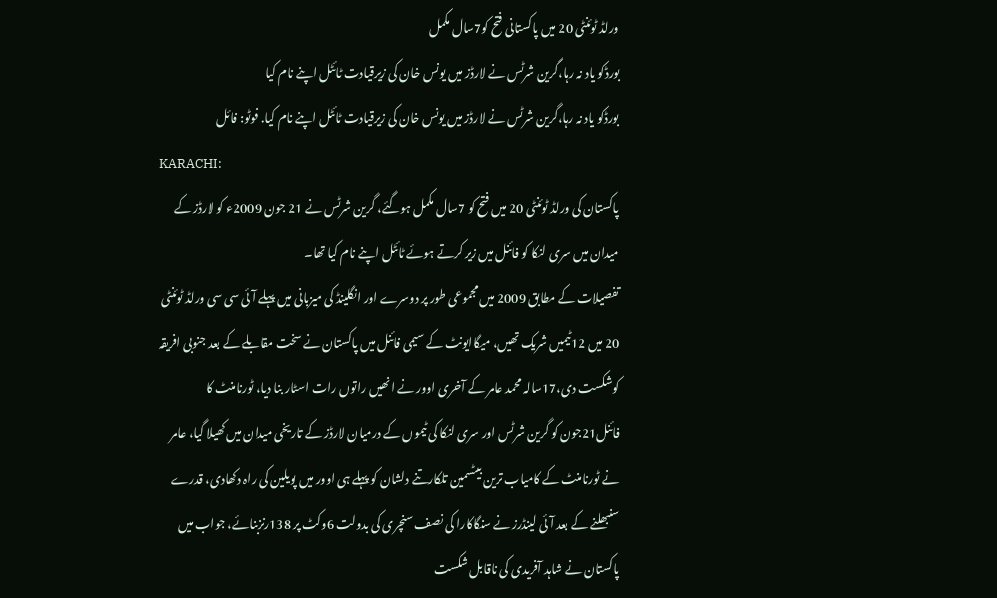ورلڈ ٹوئنٹی 20 میں پاکستانی فتح کو7سال مکمل
بورڈکو یاد نہ رہا،گرین شرٹس نے لارڈز میں یونس خان کی زیرقیادت ٹائٹل اپنے نام کیا
بورڈکو یاد نہ رہا،گرین شرٹس نے لارڈز میں یونس خان کی زیرقیادت ٹائٹل اپنے نام کیا. فوٹو: فائل
KARACHI:
پاکستان کی ورلڈ ٹوئنٹی 20 میں فتح کو 7سال مکمل ہوگئے، گرین شرٹس نے 21 جون 2009ء کو لارڈز کے میدان میں سری لنکا کو فائنل میں زیر کرتے ہوئے ٹائٹل اپنے نام کیا تھا۔
تفصیلات کے مطابق 2009 میں مجموعی طور پر دوسرے اور انگلینڈ کی میزبانی میں پہلے آئی سی سی ورلڈ ٹوئنٹی 20 میں 12ٹیمیں شریک تھیں، میگاایونٹ کے سیمی فائنل میں پاکستان نے سخت مقابلے کے بعد جنوبی افریقہ کوشکست دی،17سالہ محمد عامر کے آخری اوور نے انھیں راتوں رات اسٹار بنا دیا، ٹورنامنٹ کا فائنل21جون کو گرین شرٹس اور سری لنکا کی ٹیموں کے درمیان لارڈز کے تاریخی میدان میں کھیلا گیا، عامر نے ٹورنامنٹ کے کامیاب ترین بیٹسمین تلکارتنے دلشان کو پہلے ہی اوور میں پویلین کی راہ دکھادی، قدرے سنبھلنے کے بعد آئی لینڈرز نے سنگاکارا کی نصف سنچری کی بدولت 6وکٹ پر 138رنزبنائے، جواب میں پاکستان نے شاہد آفریدی کی ناقابل شکست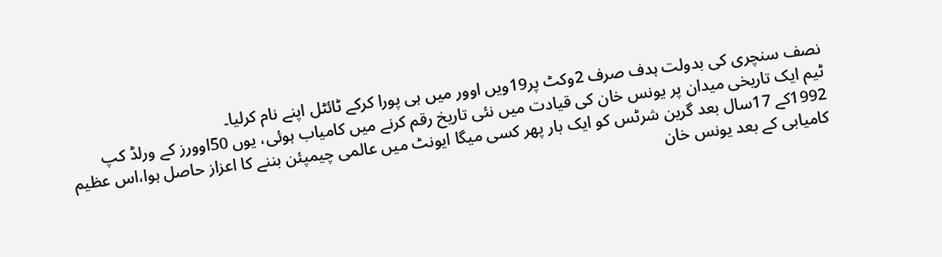نصف سنچری کی بدولت ہدف صرف 2وکٹ پر19ویں اوور میں ہی پورا کرکے ٹائٹل اپنے نام کرلیا۔
ٹیم ایک تاریخی میدان پر یونس خان کی قیادت میں نئی تاریخ رقم کرنے میں کامیاب ہوئی، یوں 50اوورز کے ورلڈ کپ 1992کے 17سال بعد گرین شرٹس کو ایک بار پھر کسی میگا ایونٹ میں عالمی چیمپئن بننے کا اعزاز حاصل ہوا،اس عظیم کامیابی کے بعد یونس خان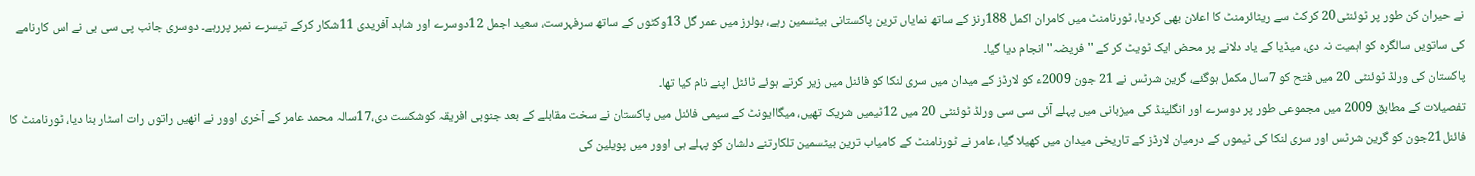نے حیران کن طور پر ٹوئنٹی20 کرکٹ سے ریٹائرمنٹ کا اعلان بھی کردیا، ٹورنامنٹ میں کامران اکمل 188رنز کے ساتھ نمایاں ترین پاکستانی بیٹسمین رہے، بولرز میں عمر گل 13وکٹوں کے ساتھ سرفہرست، سعید اجمل 12دوسرے اور شاہد آفریدی 11شکار کرکے تیسرے نمبر پررہے۔ دوسری جانب پی سی بی نے اس کارنامے کی ساتویں سالگرہ کو اہمیت نہ دی، میڈیا کے یاد دلانے پر محض ایک ٹویٹ کر کے ''فریضہ'' انجام دیا گیا۔
پاکستان کی ورلڈ ٹوئنٹی 20 میں فتح کو 7سال مکمل ہوگئے، گرین شرٹس نے 21 جون 2009ء کو لارڈز کے میدان میں سری لنکا کو فائنل میں زیر کرتے ہوئے ٹائٹل اپنے نام کیا تھا۔
تفصیلات کے مطابق 2009 میں مجموعی طور پر دوسرے اور انگلینڈ کی میزبانی میں پہلے آئی سی سی ورلڈ ٹوئنٹی 20 میں 12ٹیمیں شریک تھیں، میگاایونٹ کے سیمی فائنل میں پاکستان نے سخت مقابلے کے بعد جنوبی افریقہ کوشکست دی،17سالہ محمد عامر کے آخری اوور نے انھیں راتوں رات اسٹار بنا دیا، ٹورنامنٹ کا فائنل21جون کو گرین شرٹس اور سری لنکا کی ٹیموں کے درمیان لارڈز کے تاریخی میدان میں کھیلا گیا، عامر نے ٹورنامنٹ کے کامیاب ترین بیٹسمین تلکارتنے دلشان کو پہلے ہی اوور میں پویلین کی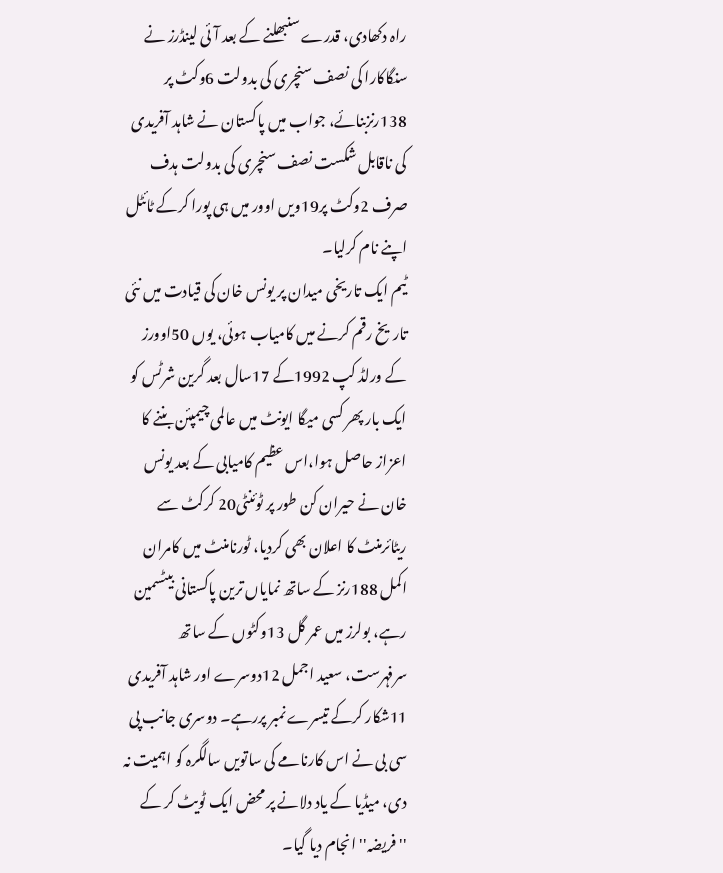راہ دکھادی، قدرے سنبھلنے کے بعد آئی لینڈرز نے سنگاکارا کی نصف سنچری کی بدولت 6وکٹ پر 138رنزبنائے، جواب میں پاکستان نے شاہد آفریدی کی ناقابل شکست نصف سنچری کی بدولت ہدف صرف 2وکٹ پر19ویں اوور میں ہی پورا کرکے ٹائٹل اپنے نام کرلیا۔
ٹیم ایک تاریخی میدان پر یونس خان کی قیادت میں نئی تاریخ رقم کرنے میں کامیاب ہوئی، یوں 50اوورز کے ورلڈ کپ 1992کے 17سال بعد گرین شرٹس کو ایک بار پھر کسی میگا ایونٹ میں عالمی چیمپئن بننے کا اعزاز حاصل ہوا،اس عظیم کامیابی کے بعد یونس خان نے حیران کن طور پر ٹوئنٹی20 کرکٹ سے ریٹائرمنٹ کا اعلان بھی کردیا، ٹورنامنٹ میں کامران اکمل 188رنز کے ساتھ نمایاں ترین پاکستانی بیٹسمین رہے، بولرز میں عمر گل 13وکٹوں کے ساتھ سرفہرست، سعید اجمل 12دوسرے اور شاہد آفریدی 11شکار کرکے تیسرے نمبر پررہے۔ دوسری جانب پی سی بی نے اس کارنامے کی ساتویں سالگرہ کو اہمیت نہ دی، میڈیا کے یاد دلانے پر محض ایک ٹویٹ کر کے ''فریضہ'' انجام دیا گیا۔